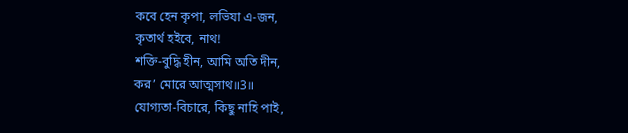কবে হেন কৃপা, লভিযা এ-জন,
কৃতার্থ হইবে, নাথ!
শক্তি-বুদ্ধি হীন, আমি অতি দীন,
কর’ মোরে আত্মসাথ॥3॥
যোগ্যতা-বিচারে, কিছু নাহি পাই,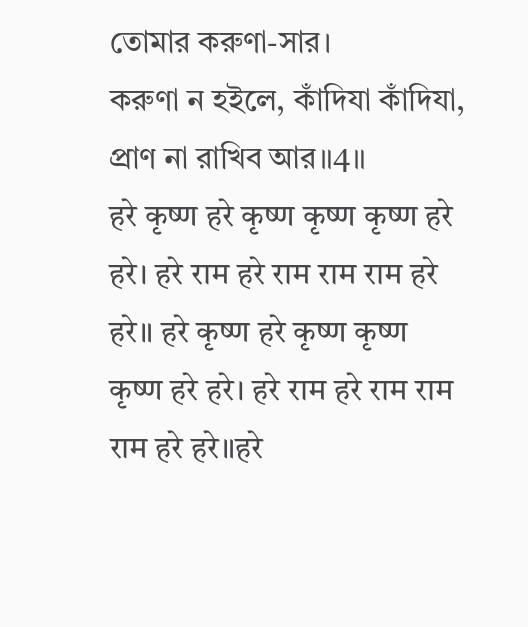তোমার করুণা-সার।
করুণা ন হইলে, কাঁদিযা কাঁদিযা,
প্রাণ না রাখিব আর॥4॥
हरे कृष्ण हरे कृष्ण कृष्ण कृष्ण हरे हरे। हरे राम हरे राम राम राम हरे हरे॥ हरे कृष्ण हरे कृष्ण कृष्ण कृष्ण हरे हरे। हरे राम हरे राम राम राम हरे हरे॥हरे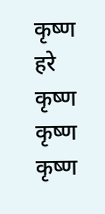कृष्ण हरे कृष्ण कृष्ण कृष्ण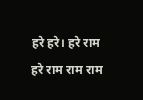हरे हरे। हरे राम हरे राम राम राम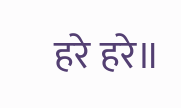हरे हरे॥